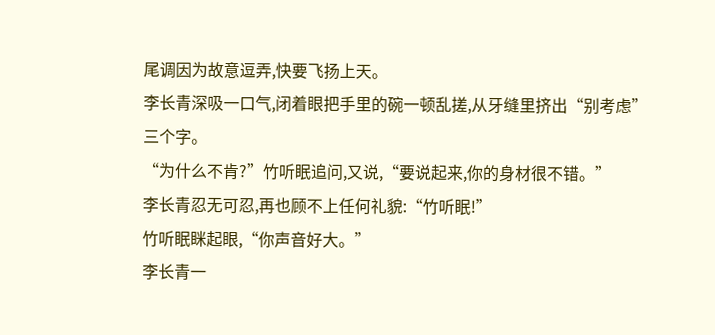尾调因为故意逗弄,快要飞扬上天。
李长青深吸一口气,闭着眼把手里的碗一顿乱搓,从牙缝里挤出“别考虑”三个字。
“为什么不肯?”竹听眠追问,又说,“要说起来,你的身材很不错。”
李长青忍无可忍,再也顾不上任何礼貌:“竹听眠!”
竹听眠眯起眼,“你声音好大。”
李长青一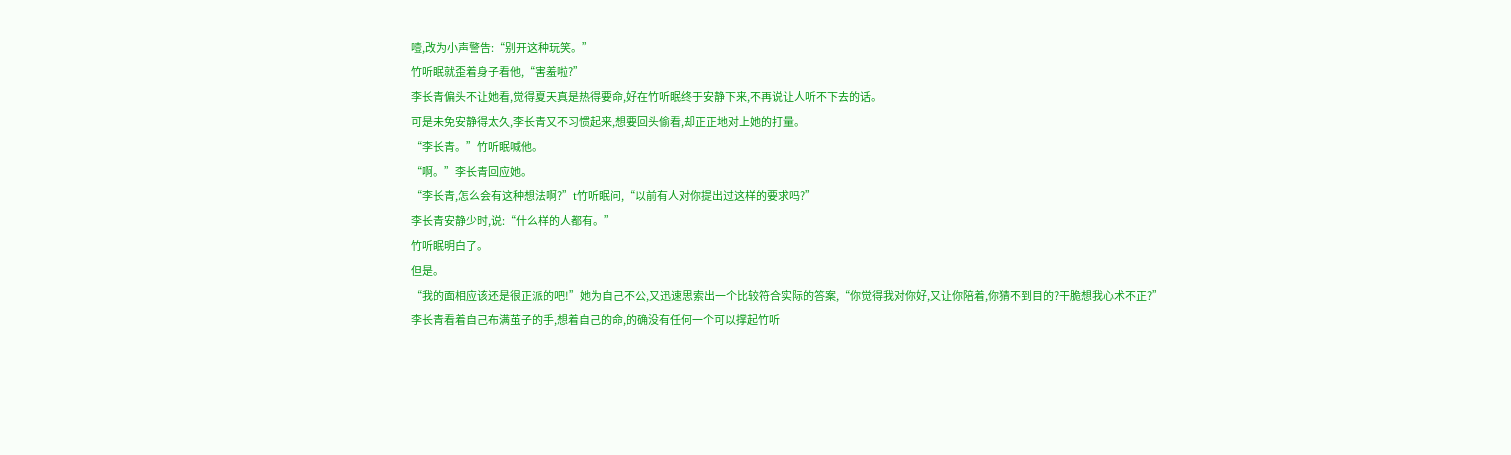噎,改为小声警告:“别开这种玩笑。”
竹听眠就歪着身子看他,“害羞啦?”
李长青偏头不让她看,觉得夏天真是热得要命,好在竹听眠终于安静下来,不再说让人听不下去的话。
可是未免安静得太久,李长青又不习惯起来,想要回头偷看,却正正地对上她的打量。
“李长青。”竹听眠喊他。
“啊。”李长青回应她。
“李长青,怎么会有这种想法啊?”t竹听眠问,“以前有人对你提出过这样的要求吗?”
李长青安静少时,说:“什么样的人都有。”
竹听眠明白了。
但是。
“我的面相应该还是很正派的吧!”她为自己不公,又迅速思索出一个比较符合实际的答案,“你觉得我对你好,又让你陪着,你猜不到目的?干脆想我心术不正?”
李长青看着自己布满茧子的手,想着自己的命,的确没有任何一个可以撑起竹听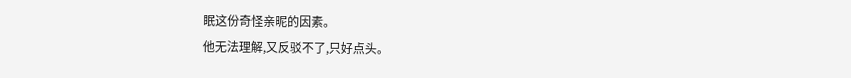眠这份奇怪亲昵的因素。
他无法理解,又反驳不了,只好点头。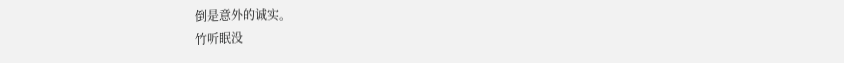倒是意外的诚实。
竹听眠没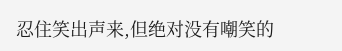忍住笑出声来,但绝对没有嘲笑的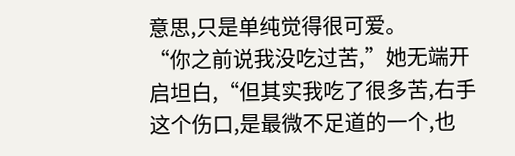意思,只是单纯觉得很可爱。
“你之前说我没吃过苦,”她无端开启坦白,“但其实我吃了很多苦,右手这个伤口,是最微不足道的一个,也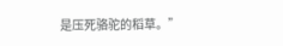是压死骆驼的稻草。”